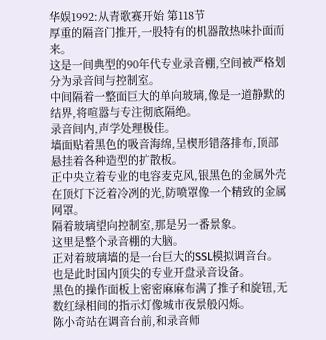华娱1992:从青歌赛开始 第118节
厚重的隔音门推开,一股特有的机器散热味扑面而来。
这是一间典型的90年代专业录音棚,空间被严格划分为录音间与控制室。
中间隔着一整面巨大的单向玻璃,像是一道静默的结界,将喧嚣与专注彻底隔绝。
录音间内,声学处理极佳。
墙面贴着黑色的吸音海绵,呈楔形错落排布,顶部悬挂着各种造型的扩散板。
正中央立着专业的电容麦克风,银黑色的金属外壳在顶灯下泛着冷冽的光,防喷罩像一个精致的金属网罩。
隔着玻璃望向控制室,那是另一番景象。
这里是整个录音棚的大脑。
正对着玻璃墙的是一台巨大的SSL模拟调音台。
也是此时国内顶尖的专业开盘录音设备。
黑色的操作面板上密密麻麻布满了推子和旋钮,无数红绿相间的指示灯像城市夜景般闪烁。
陈小奇站在调音台前,和录音师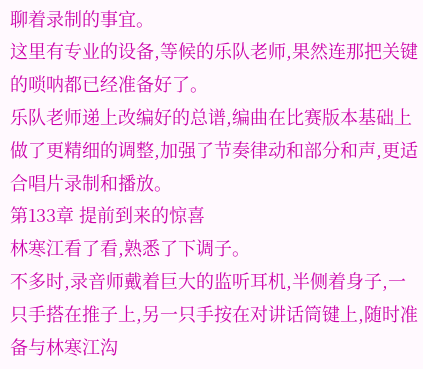聊着录制的事宜。
这里有专业的设备,等候的乐队老师,果然连那把关键的唢呐都已经准备好了。
乐队老师递上改编好的总谱,编曲在比赛版本基础上做了更精细的调整,加强了节奏律动和部分和声,更适合唱片录制和播放。
第133章 提前到来的惊喜
林寒江看了看,熟悉了下调子。
不多时,录音师戴着巨大的监听耳机,半侧着身子,一只手搭在推子上,另一只手按在对讲话筒键上,随时准备与林寒江沟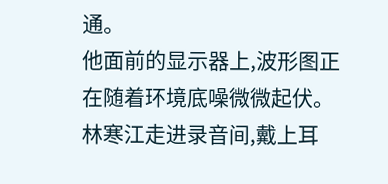通。
他面前的显示器上,波形图正在随着环境底噪微微起伏。
林寒江走进录音间,戴上耳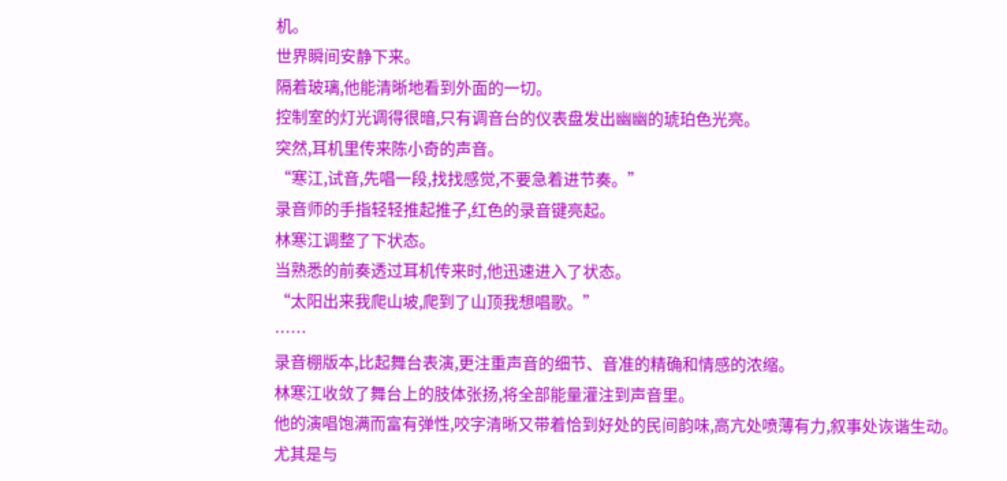机。
世界瞬间安静下来。
隔着玻璃,他能清晰地看到外面的一切。
控制室的灯光调得很暗,只有调音台的仪表盘发出幽幽的琥珀色光亮。
突然,耳机里传来陈小奇的声音。
“寒江,试音,先唱一段,找找感觉,不要急着进节奏。”
录音师的手指轻轻推起推子,红色的录音键亮起。
林寒江调整了下状态。
当熟悉的前奏透过耳机传来时,他迅速进入了状态。
“太阳出来我爬山坡,爬到了山顶我想唱歌。”
……
录音棚版本,比起舞台表演,更注重声音的细节、音准的精确和情感的浓缩。
林寒江收敛了舞台上的肢体张扬,将全部能量灌注到声音里。
他的演唱饱满而富有弹性,咬字清晰又带着恰到好处的民间韵味,高亢处喷薄有力,叙事处诙谐生动。
尤其是与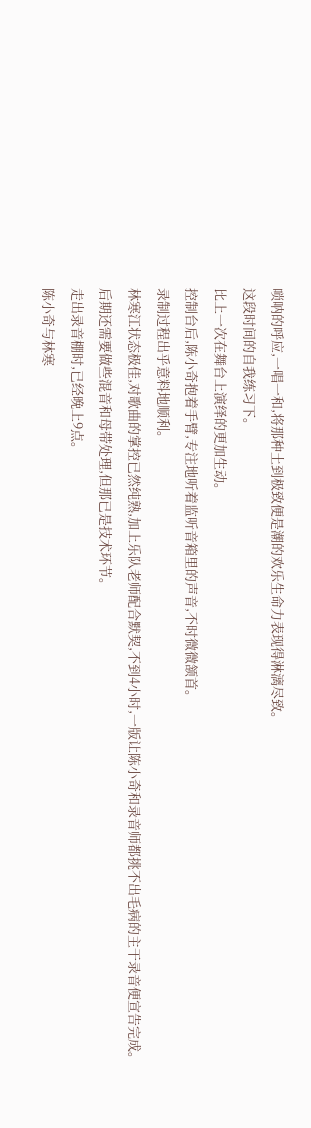唢呐的呼应,一唱一和,将那种土到极致便是潮的欢乐生命力表现得淋漓尽致。
这段时间的自我练习下。
比上一次在舞台上演绎的更加生动。
控制台后,陈小奇抱着手臂,专注地听着监听音箱里的声音,不时微微颔首。
录制过程出乎意料地顺利。
林寒江状态极佳,对歌曲的掌控已然纯熟,加上乐队老师配合默契,不到4小时,一版让陈小奇和录音师都挑不出毛病的主干录音便宣告完成。
后期还需要做些混音和母带处理,但那已是技术环节。
走出录音棚时,已经晚上9点。
陈小奇与林寒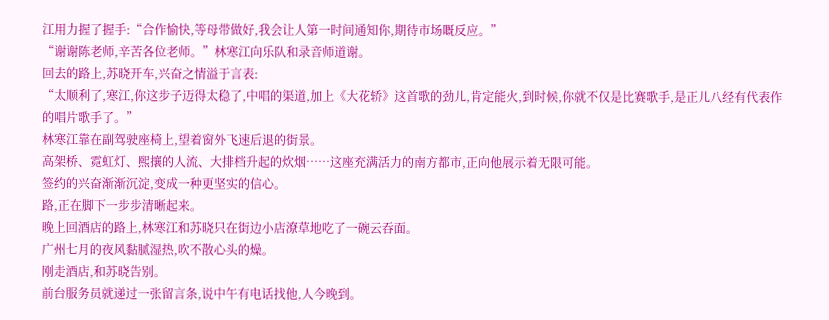江用力握了握手:“合作愉快,等母带做好,我会让人第一时间通知你,期待市场嘅反应。”
“谢谢陈老师,辛苦各位老师。”林寒江向乐队和录音师道谢。
回去的路上,苏晓开车,兴奋之情溢于言表:
“太顺利了,寒江,你这步子迈得太稳了,中唱的渠道,加上《大花轿》这首歌的劲儿,肯定能火,到时候,你就不仅是比赛歌手,是正儿八经有代表作的唱片歌手了。”
林寒江靠在副驾驶座椅上,望着窗外飞速后退的街景。
高架桥、霓虹灯、熙攘的人流、大排档升起的炊烟……这座充满活力的南方都市,正向他展示着无限可能。
签约的兴奋渐渐沉淀,变成一种更坚实的信心。
路,正在脚下一步步清晰起来。
晚上回酒店的路上,林寒江和苏晓只在街边小店潦草地吃了一碗云吞面。
广州七月的夜风黏腻湿热,吹不散心头的燥。
刚走酒店,和苏晓告别。
前台服务员就递过一张留言条,说中午有电话找他,人今晚到。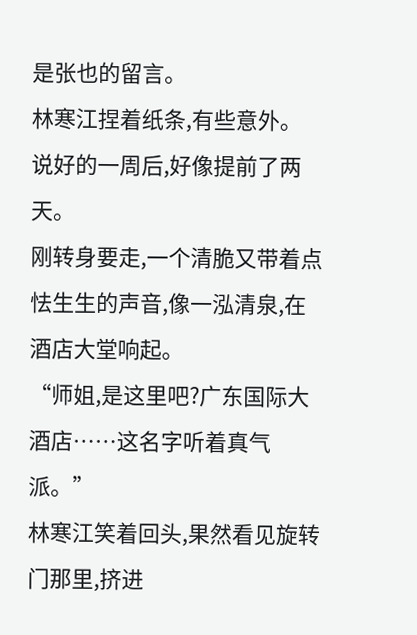是张也的留言。
林寒江捏着纸条,有些意外。
说好的一周后,好像提前了两天。
刚转身要走,一个清脆又带着点怯生生的声音,像一泓清泉,在酒店大堂响起。
“师姐,是这里吧?广东国际大酒店……这名字听着真气派。”
林寒江笑着回头,果然看见旋转门那里,挤进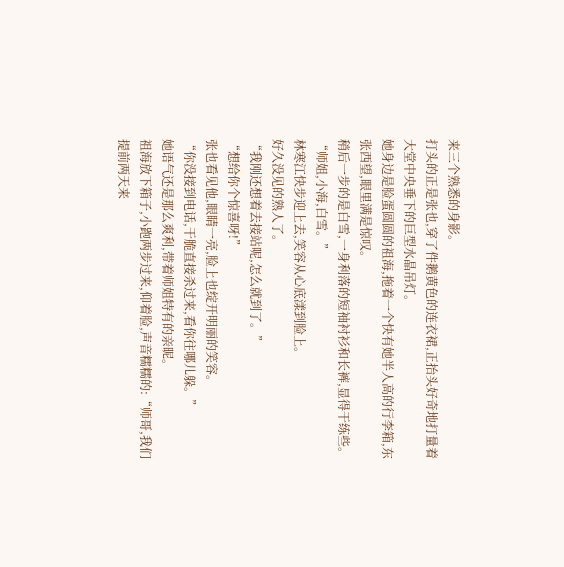来三个熟悉的身影。
打头的正是张也,穿了件鹅黄色的连衣裙,正抬头好奇地打量着大堂中央垂下的巨型水晶吊灯。
她身边是脸蛋圆圆的祖海,拖着一个快有她半人高的行李箱,东张西望,眼里满是惊叹。
稍后一步的是白雪,一身利落的短袖衬衫和长裤,显得干练些。
“师姐,小海,白雪。”
林寒江快步迎上去,笑容从心底漾到脸上。
好久没见的熟人了。
“我刚还想着去接站呢,怎么就到了。”
“想给你个惊喜呀!”
张也看见他,眼睛一亮,脸上也绽开明丽的笑容。
“你没接到电话,干脆直接杀过来,看你往哪儿躲。”
她语气还是那么爽利,带着师姐特有的亲昵。
祖海放下箱子,小跑两步过来,仰着脸,声音糯糯的:“师哥,我们提前两天来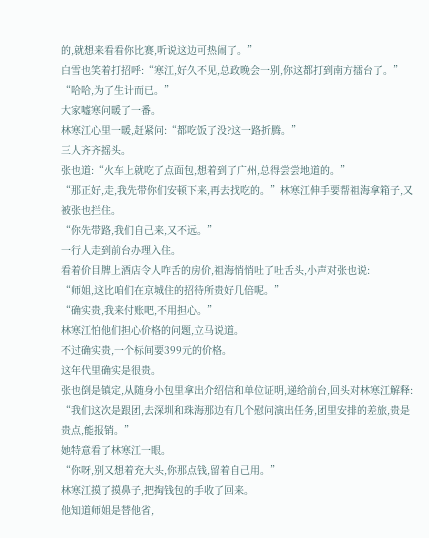的,就想来看看你比赛,听说这边可热闹了。”
白雪也笑着打招呼:“寒江,好久不见,总政晚会一别,你这都打到南方擂台了。”
“哈哈,为了生计而已。”
大家嘘寒问暖了一番。
林寒江心里一暖,赶紧问:“都吃饭了没?这一路折腾。”
三人齐齐摇头。
张也道:“火车上就吃了点面包,想着到了广州,总得尝尝地道的。”
“那正好,走,我先带你们安顿下来,再去找吃的。”林寒江伸手要帮祖海拿箱子,又被张也拦住。
“你先带路,我们自己来,又不远。”
一行人走到前台办理入住。
看着价目牌上酒店令人咋舌的房价,祖海悄悄吐了吐舌头,小声对张也说:
“师姐,这比咱们在京城住的招待所贵好几倍呢。”
“确实贵,我来付账吧,不用担心。”
林寒江怕他们担心价格的问题,立马说道。
不过确实贵,一个标间要399元的价格。
这年代里确实是很贵。
张也倒是镇定,从随身小包里拿出介绍信和单位证明,递给前台,回头对林寒江解释:
“我们这次是跟团,去深圳和珠海那边有几个慰问演出任务,团里安排的差旅,贵是贵点,能报销。”
她特意看了林寒江一眼。
“你呀,别又想着充大头,你那点钱,留着自己用。”
林寒江摸了摸鼻子,把掏钱包的手收了回来。
他知道师姐是替他省,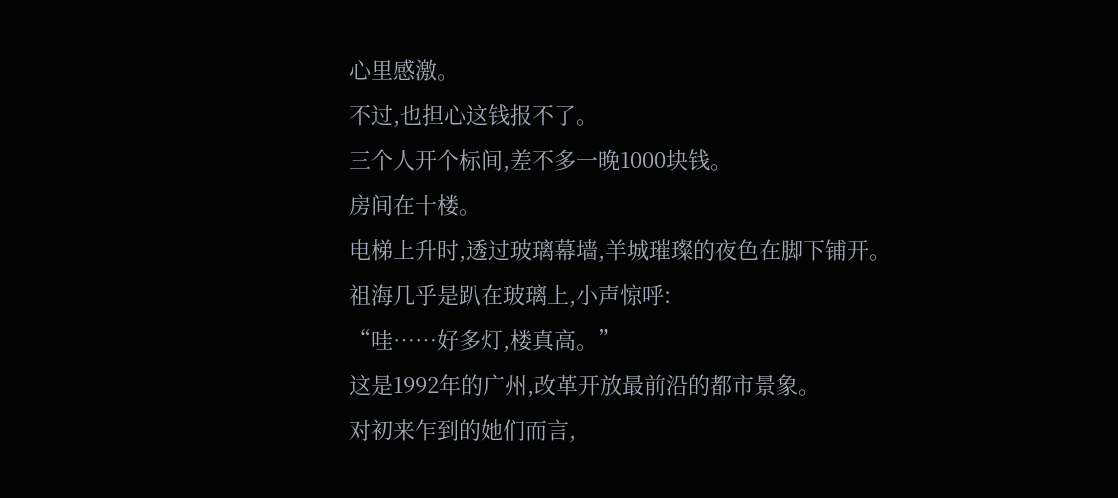心里感激。
不过,也担心这钱报不了。
三个人开个标间,差不多一晚1000块钱。
房间在十楼。
电梯上升时,透过玻璃幕墙,羊城璀璨的夜色在脚下铺开。
祖海几乎是趴在玻璃上,小声惊呼:
“哇……好多灯,楼真高。”
这是1992年的广州,改革开放最前沿的都市景象。
对初来乍到的她们而言,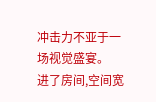冲击力不亚于一场视觉盛宴。
进了房间,空间宽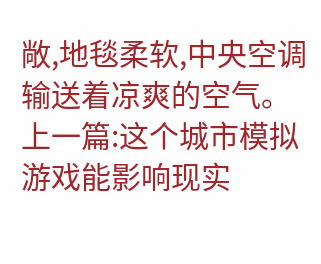敞,地毯柔软,中央空调输送着凉爽的空气。
上一篇:这个城市模拟游戏能影响现实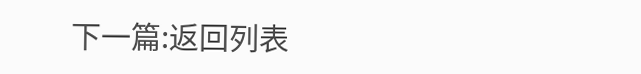下一篇:返回列表